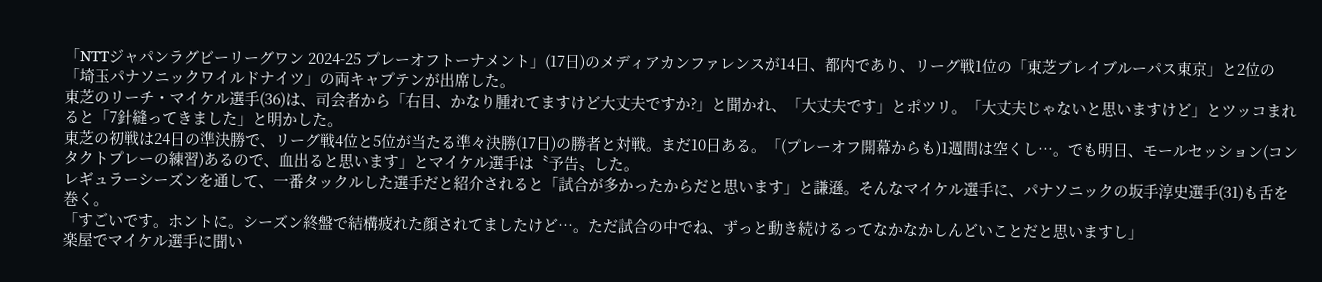「NTTジャパンラグビーリーグワン 2024-25 プレーオフトーナメント」(17日)のメディアカンファレンスが14日、都内であり、リーグ戦1位の「東芝ブレイブルーパス東京」と2位の「埼玉パナソニックワイルドナイツ」の両キャプテンが出席した。
東芝のリーチ・マイケル選手(36)は、司会者から「右目、かなり腫れてますけど大丈夫ですか?」と聞かれ、「大丈夫です」とポツリ。「大丈夫じゃないと思いますけど」とツッコまれると「7針縫ってきました」と明かした。
東芝の初戦は24日の準決勝で、リーグ戦4位と5位が当たる準々決勝(17日)の勝者と対戦。まだ10日ある。「(プレーオフ開幕からも)1週間は空くし…。でも明日、モールセッション(コンタクトプレーの練習)あるので、血出ると思います」とマイケル選手は〝予告〟した。
レギュラーシーズンを通して、一番タックルした選手だと紹介されると「試合が多かったからだと思います」と謙遜。そんなマイケル選手に、パナソニックの坂手淳史選手(31)も舌を巻く。
「すごいです。ホントに。シーズン終盤で結構疲れた顔されてましたけど…。ただ試合の中でね、ずっと動き続けるってなかなかしんどいことだと思いますし」
楽屋でマイケル選手に聞い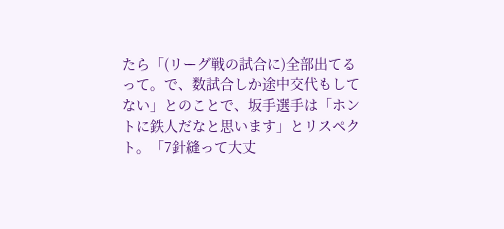たら「(リーグ戦の試合に)全部出てるって。で、数試合しか途中交代もしてない」とのことで、坂手選手は「ホントに鉄人だなと思います」とリスペクト。「7針縫って大丈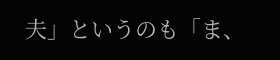夫」というのも「ま、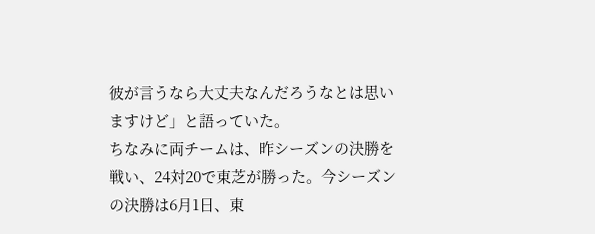彼が言うなら大丈夫なんだろうなとは思いますけど」と語っていた。
ちなみに両チームは、昨シーズンの決勝を戦い、24対20で東芝が勝った。今シーズンの決勝は6月1日、東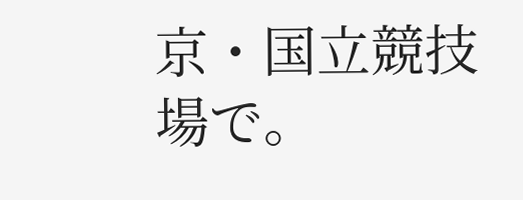京・国立競技場で。